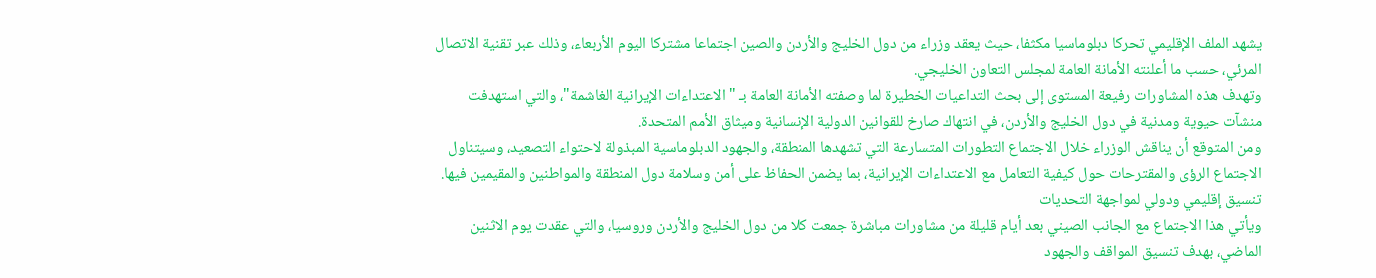يشهد الملف الإقليمي تحركا دبلوماسيا مكثفا، حيث يعقد وزراء من دول الخليج والأردن والصين اجتماعا مشتركا اليوم الأربعاء، وذلك عبر تقنية الاتصال المرئي، حسب ما أعلنته الأمانة العامة لمجلس التعاون الخليجي.
وتهدف هذه المشاورات رفيعة المستوى إلى بحث التداعيات الخطيرة لما وصفته الأمانة العامة بـ "الاعتداءات الإيرانية الغاشمة"، والتي استهدفت منشآت حيوية ومدنية في دول الخليج والأردن، في انتهاك صارخ للقوانين الدولية الإنسانية وميثاق الأمم المتحدة.
ومن المتوقع أن يناقش الوزراء خلال الاجتماع التطورات المتسارعة التي تشهدها المنطقة، والجهود الدبلوماسية المبذولة لاحتواء التصعيد، وسيتناول الاجتماع الرؤى والمقترحات حول كيفية التعامل مع الاعتداءات الإيرانية، بما يضمن الحفاظ على أمن وسلامة دول المنطقة والمواطنين والمقيمين فيها.
تنسيق إقليمي ودولي لمواجهة التحديات
ويأتي هذا الاجتماع مع الجانب الصيني بعد أيام قليلة من مشاورات مباشرة جمعت كلا من دول الخليج والأردن وروسيا، والتي عقدت يوم الاثنين الماضي، بهدف تنسيق المواقف والجهود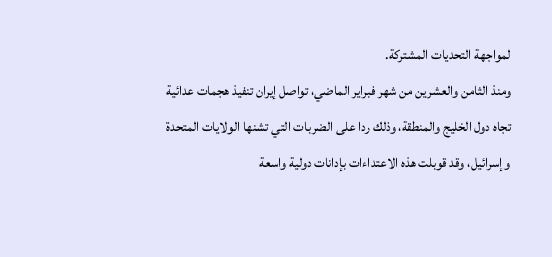لمواجهة التحديات المشتركة.
ومنذ الثامن والعشرين من شهر فبراير الماضي، تواصل إيران تنفيذ هجمات عدائية تجاه دول الخليج والمنطقة، وذلك ردا على الضربات التي تشنها الولايات المتحدة وإسرائيل، وقد قوبلت هذه الاعتداءات بإدانات دولية واسعة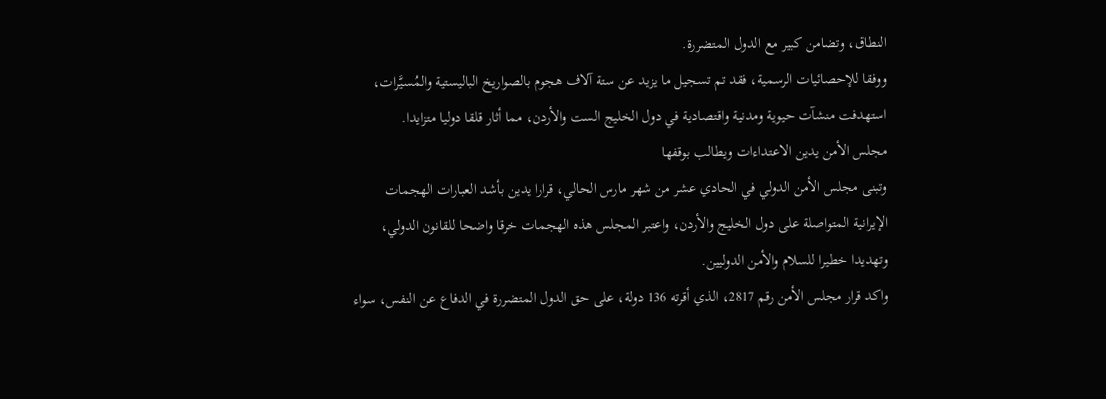النطاق، وتضامن كبير مع الدول المتضررة.
ووفقا للإحصائيات الرسمية، فقد تم تسجيل ما يزيد عن ستة آلاف هجوم بالصواريخ الباليستية والمُسيَّرات، استهدفت منشآت حيوية ومدنية واقتصادية في دول الخليج الست والأردن، مما أثار قلقا دوليا متزايدا.
مجلس الأمن يدين الاعتداءات ويطالب بوقفها
وتبنى مجلس الأمن الدولي في الحادي عشر من شهر مارس الحالي، قرارا يدين بأشد العبارات الهجمات الإيرانية المتواصلة على دول الخليج والأردن، واعتبر المجلس هذه الهجمات خرقا واضحا للقانون الدولي، وتهديدا خطيرا للسلام والأمن الدوليين.
واكد قرار مجلس الأمن رقم 2817، الذي أقرته 136 دولة، على حق الدول المتضررة في الدفاع عن النفس، سواء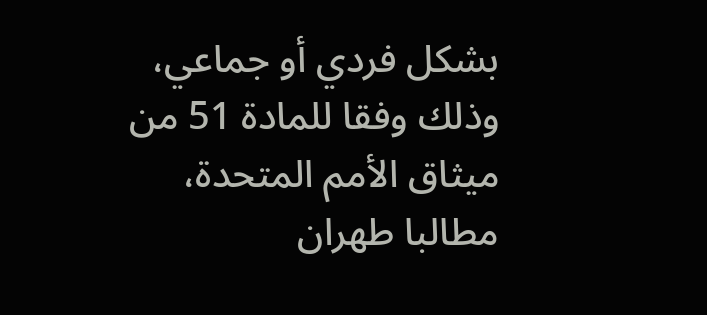بشكل فردي أو جماعي، وذلك وفقا للمادة 51 من ميثاق الأمم المتحدة، مطالبا طهران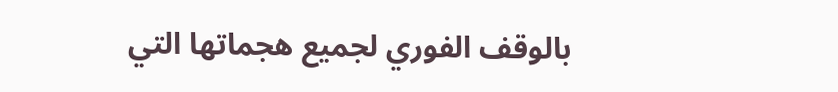بالوقف الفوري لجميع هجماتها التي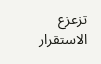تزعزع الاستقرار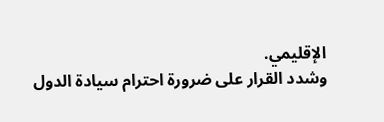الإقليمي.
وشدد القرار على ضرورة احترام سيادة الدول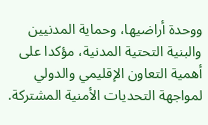ووحدة أراضيها، وحماية المدنيين والبنية التحتية المدنية، مؤكدا على أهمية التعاون الإقليمي والدولي لمواجهة التحديات الأمنية المشتركة.